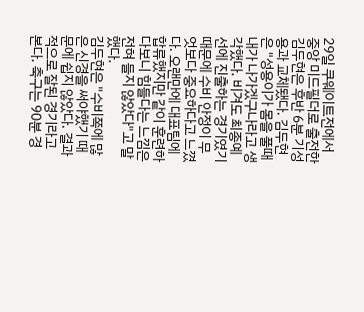29일 쿠웨이트전에서 중앙 미드필더로 출전한 김두현은 후반 6분 기성용과 교체됐다. 김두현은 "성용이가 몸을 풀때 내가 나가겠구나라고 생각했다. 비겨도 최종예선에 진출하는 경기였기 때문에 수비 안정이 무엇보다 중요하다고 느꼈다. 오랜만에 대표팀에 합류했지만 같이 훈련하다보니 힘들다는 느낌은 전혀 들지 않았다"고 말했다.
김두현은 "수비쪽에 많은 신경을 써야했기 때문에 쉽지 않았다. 결과적으로 잘된 경기라고 본다. 축구는 90분 경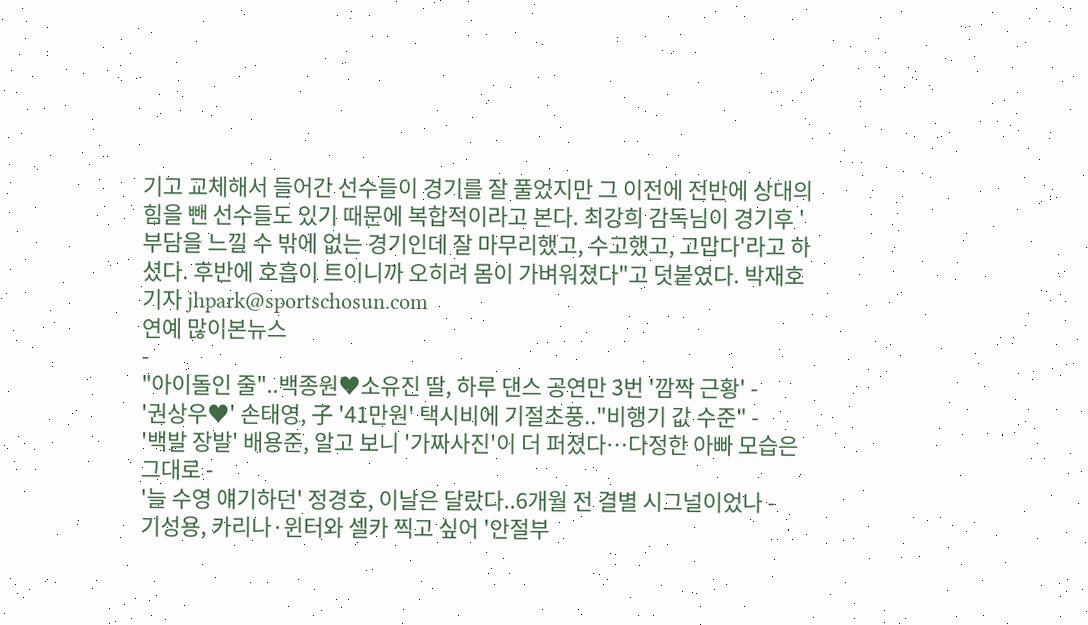기고 교체해서 들어간 선수들이 경기를 잘 풀었지만 그 이전에 전반에 상대의 힘을 뺀 선수들도 있기 때문에 복합적이라고 본다. 최강희 감독님이 경기후 '부담을 느낄 수 밖에 없는 경기인데 잘 마무리했고, 수고했고, 고맙다'라고 하셨다. 후반에 호흡이 트이니까 오히려 몸이 가벼워졌다"고 덧붙였다. 박재호 기자 jhpark@sportschosun.com
연예 많이본뉴스
-
"아이돌인 줄"..백종원♥소유진 딸, 하루 댄스 공연만 3번 '깜짝 근황' -
'권상우♥' 손태영, 子 '41만원' 택시비에 기절초풍.."비행기 값 수준" -
'백발 장발' 배용준, 알고 보니 '가짜사진'이 더 퍼졌다…다정한 아빠 모습은 그대로 -
'늘 수영 얘기하던' 정경호, 이날은 달랐다..6개월 전 결별 시그널이었나 -
기성용, 카리나·윈터와 셀카 찍고 싶어 '안절부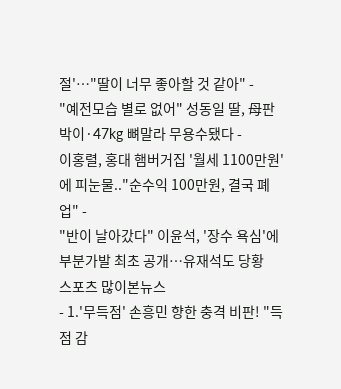절'…"딸이 너무 좋아할 것 같아" -
"예전모습 별로 없어" 성동일 딸, 母판박이·47kg 뼈말라 무용수됐다 -
이홍렬, 홍대 햄버거집 '월세 1100만원'에 피눈물.."순수익 100만원, 결국 폐업" -
"반이 날아갔다" 이윤석, '장수 욕심'에 부분가발 최초 공개…유재석도 당황
스포츠 많이본뉴스
- 1.'무득점' 손흥민 향한 충격 비판! "득점 감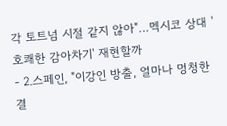각 토트넘 시절 같지 않아"…멕시코 상대 '호쾌한 감아차기' 재현할까
- 2.스페인, "이강인 방출, 얼마나 멍청한 결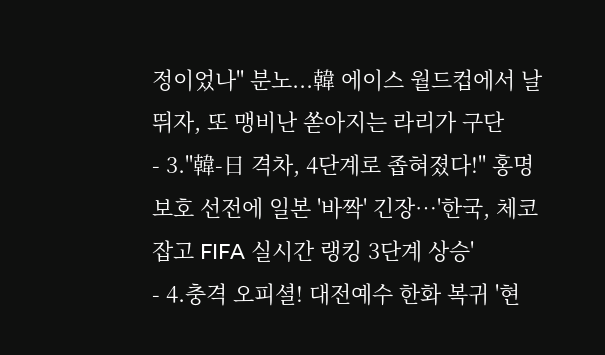정이었나" 분노...韓 에이스 월드컵에서 날뛰자, 또 맹비난 쏟아지는 라리가 구단
- 3."韓-日 격차, 4단계로 좁혀졌다!" 홍명보호 선전에 일본 '바짝' 긴장…'한국, 체코 잡고 FIFA 실시간 랭킹 3단계 상승'
- 4.충격 오피셜! 대전예수 한화 복귀 '현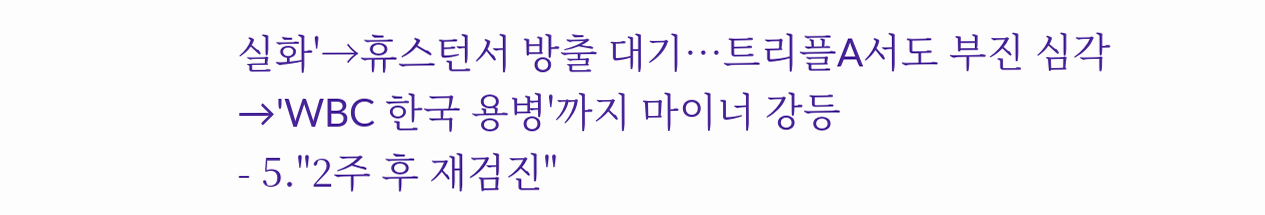실화'→휴스턴서 방출 대기…트리플A서도 부진 심각→'WBC 한국 용병'까지 마이너 강등
- 5."2주 후 재검진"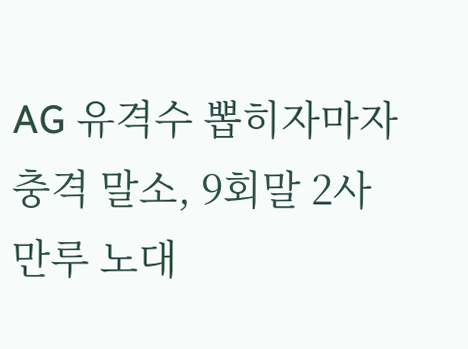AG 유격수 뽑히자마자 충격 말소, 9회말 2사만루 노대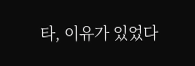타, 이유가 있었다